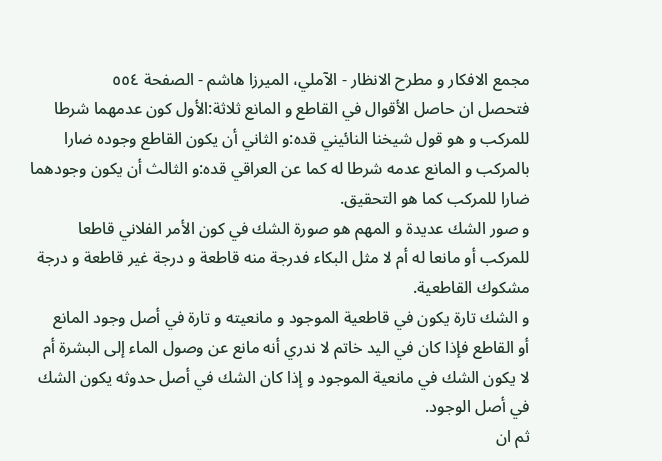مجمع الافكار و مطرح الانظار - الآملي، الميرزا هاشم - الصفحة ٥٥٤
فتحصل ان حاصل الأقوال في القاطع و المانع ثلاثة:الأول كون عدمهما شرطا
للمركب و هو قول شيخنا النائيني قده:و الثاني أن يكون القاطع وجوده ضارا
بالمركب و المانع عدمه شرطا له كما عن العراقي قده:و الثالث أن يكون وجودهما
ضارا للمركب كما هو التحقيق.
و صور الشك عديدة و المهم هو صورة الشك في كون الأمر الفلاني قاطعا
للمركب أو مانعا له أم لا مثل البكاء فدرجة منه قاطعة و درجة غير قاطعة و درجة
مشكوك القاطعية.
و الشك تارة يكون في قاطعية الموجود و مانعيته و تارة في أصل وجود المانع
أو القاطع فإذا كان في اليد خاتم لا ندري أنه مانع عن وصول الماء إلى البشرة أم
لا يكون الشك في مانعية الموجود و إذا كان الشك في أصل حدوثه يكون الشك
في أصل الوجود.
ثم ان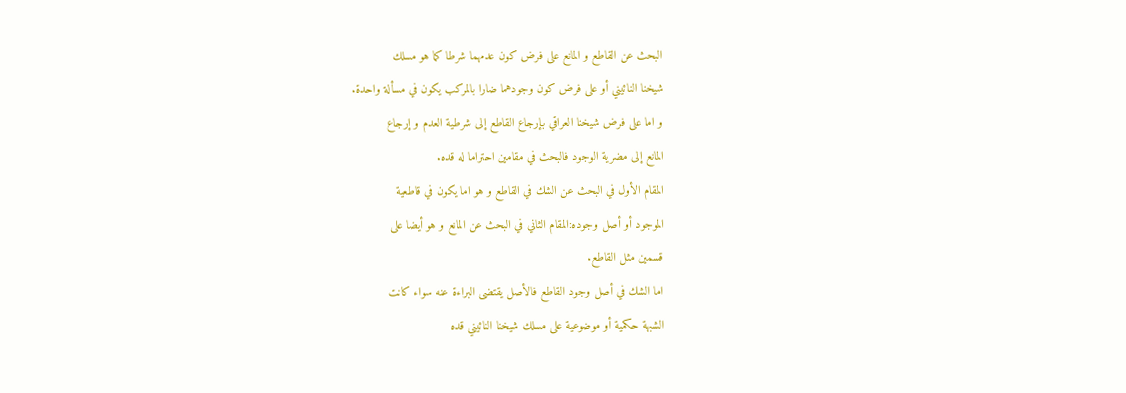البحث عن القاطع و المانع على فرض كون عدمهما شرطا كما هو مسلك
شيخنا النائيني أو على فرض كون وجودهما ضارا بالمركب يكون في مسألة واحدة.
و اما على فرض شيخنا العراقي بإرجاع القاطع إلى شرطية العدم و إرجاع
المانع إلى مضرية الوجود فالبحث في مقامين احتراما له قده.
المقام الأول في البحث عن الشك في القاطع و هو اما يكون في قاطعية
الموجود أو أصل وجوده:المقام الثاني في البحث عن المانع و هو أيضا على
قسمين مثل القاطع.
اما الشك في أصل وجود القاطع فالأصل يقتضى البراءة عنه سواء كانت
الشبهة حكمية أو موضوعية على مسلك شيخنا النائيني قده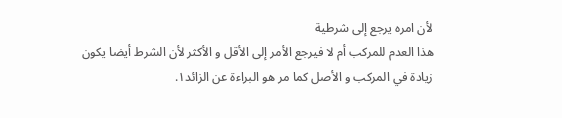لأن امره يرجع إلى شرطية
هذا العدم للمركب أم لا فيرجع الأمر إلى الأقل و الأكثر لأن الشرط أيضا يكون
زيادة في المركب و الأصل كما مر هو البراءة عن الزائد١.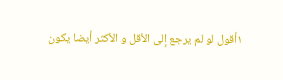١أقول لو لم يرجع إلى الأقل و الأكثر أيضا يكون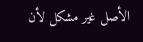الأصل غير مشكل لأن